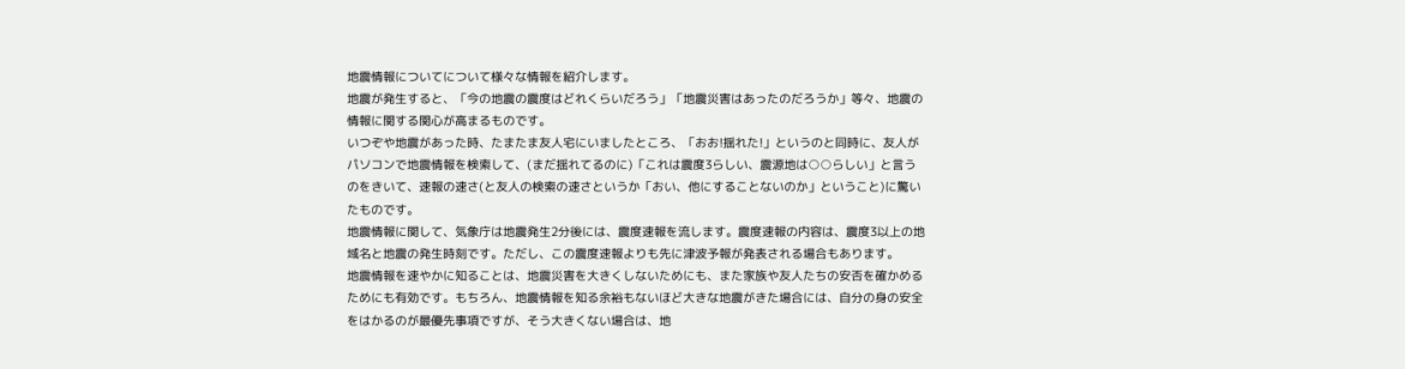地震情報についてについて様々な情報を紹介します。
地震が発生すると、「今の地震の震度はどれくらいだろう」「地震災害はあったのだろうか」等々、地震の情報に関する関心が高まるものです。
いつぞや地震があった時、たまたま友人宅にいましたところ、「おお!揺れた!」というのと同時に、友人がパソコンで地震情報を検索して、(まだ揺れてるのに)「これは震度3らしい、震源地は○○らしい」と言うのをきいて、速報の速さ(と友人の検索の速さというか「おい、他にすることないのか」ということ)に驚いたものです。
地震情報に関して、気象庁は地震発生2分後には、震度速報を流します。震度速報の内容は、震度3以上の地域名と地震の発生時刻です。ただし、この震度速報よりも先に津波予報が発表される場合もあります。
地震情報を速やかに知ることは、地震災害を大きくしないためにも、また家族や友人たちの安否を確かめるためにも有効です。もちろん、地震情報を知る余裕もないほど大きな地震がきた場合には、自分の身の安全をはかるのが最優先事項ですが、そう大きくない場合は、地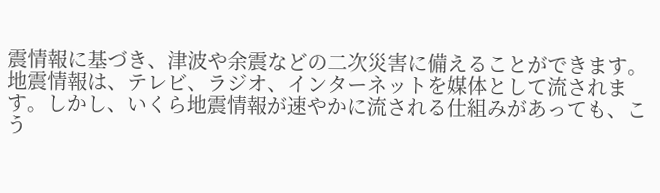震情報に基づき、津波や余震などの二次災害に備えることができます。
地震情報は、テレビ、ラジオ、インターネットを媒体として流されます。しかし、いくら地震情報が速やかに流される仕組みがあっても、こう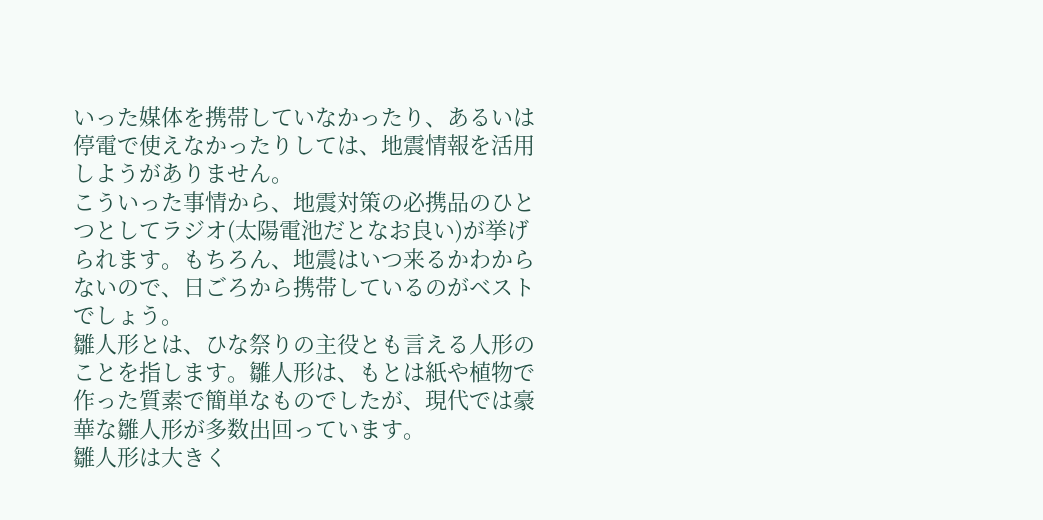いった媒体を携帯していなかったり、あるいは停電で使えなかったりしては、地震情報を活用しようがありません。
こういった事情から、地震対策の必携品のひとつとしてラジオ(太陽電池だとなお良い)が挙げられます。もちろん、地震はいつ来るかわからないので、日ごろから携帯しているのがベストでしょう。
雛人形とは、ひな祭りの主役とも言える人形のことを指します。雛人形は、もとは紙や植物で作った質素で簡単なものでしたが、現代では豪華な雛人形が多数出回っています。
雛人形は大きく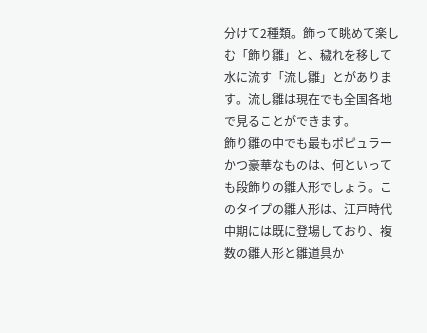分けて2種類。飾って眺めて楽しむ「飾り雛」と、穢れを移して水に流す「流し雛」とがあります。流し雛は現在でも全国各地で見ることができます。
飾り雛の中でも最もポピュラーかつ豪華なものは、何といっても段飾りの雛人形でしょう。このタイプの雛人形は、江戸時代中期には既に登場しており、複数の雛人形と雛道具か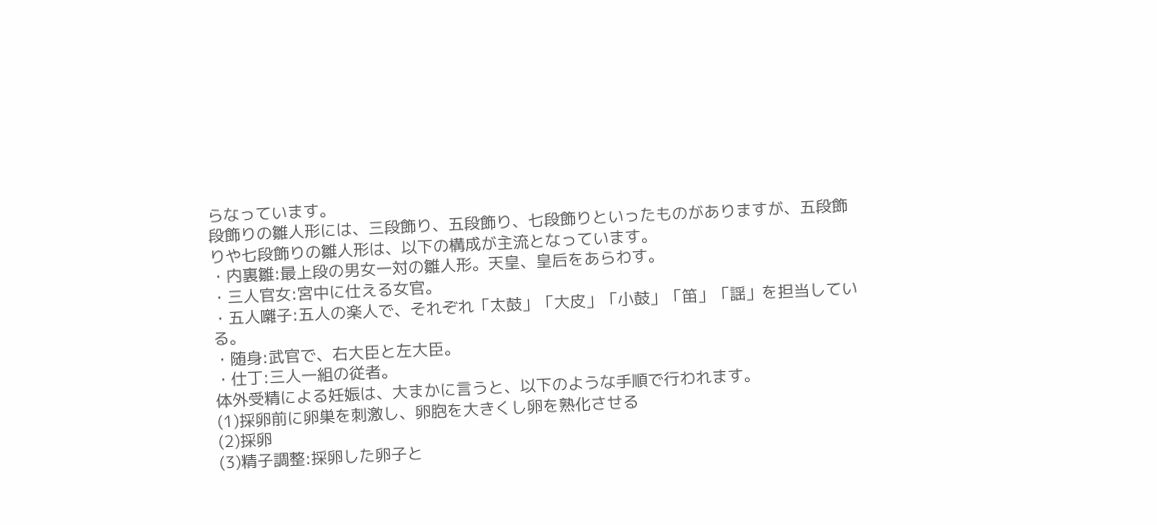らなっています。
段飾りの雛人形には、三段飾り、五段飾り、七段飾りといったものがありますが、五段飾りや七段飾りの雛人形は、以下の構成が主流となっています。
・内裏雛:最上段の男女一対の雛人形。天皇、皇后をあらわす。
・三人官女:宮中に仕える女官。
・五人囃子:五人の楽人で、それぞれ「太鼓」「大皮」「小鼓」「笛」「謡」を担当している。
・随身:武官で、右大臣と左大臣。
・仕丁:三人一組の従者。
体外受精による妊娠は、大まかに言うと、以下のような手順で行われます。
(1)採卵前に卵巣を刺激し、卵胞を大きくし卵を熟化させる
(2)採卵
(3)精子調整:採卵した卵子と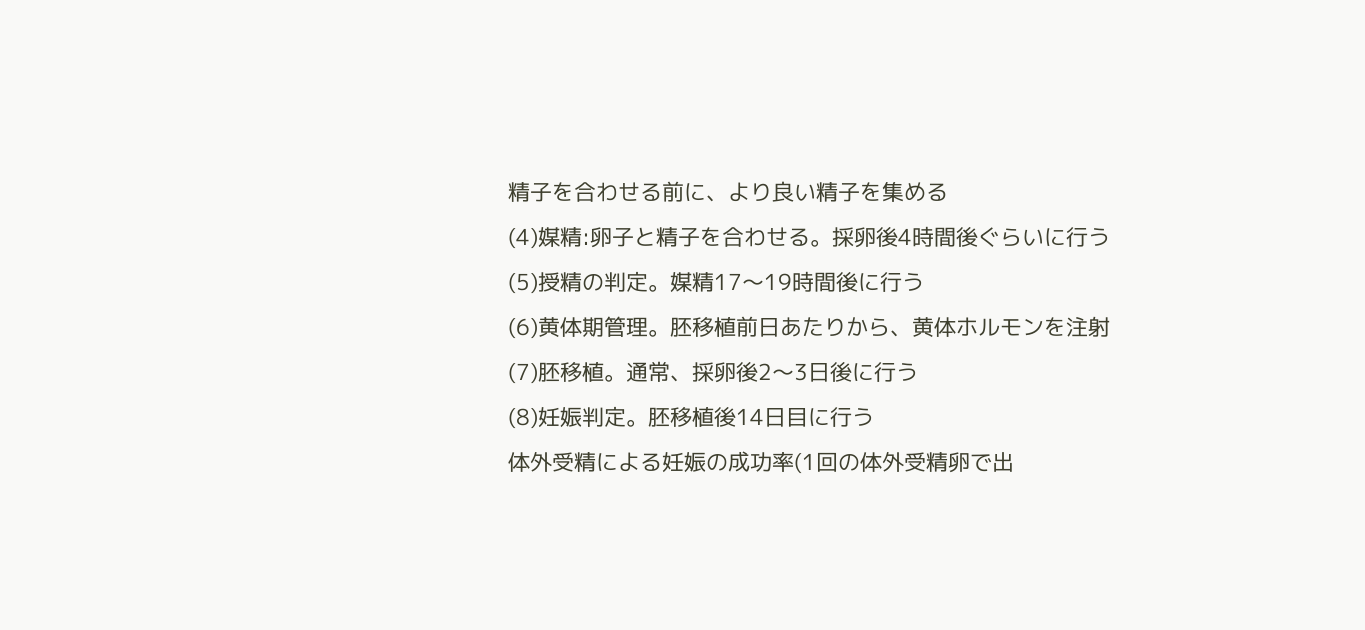精子を合わせる前に、より良い精子を集める
(4)媒精:卵子と精子を合わせる。採卵後4時間後ぐらいに行う
(5)授精の判定。媒精17〜19時間後に行う
(6)黄体期管理。胚移植前日あたりから、黄体ホルモンを注射
(7)胚移植。通常、採卵後2〜3日後に行う
(8)妊娠判定。胚移植後14日目に行う
体外受精による妊娠の成功率(1回の体外受精卵で出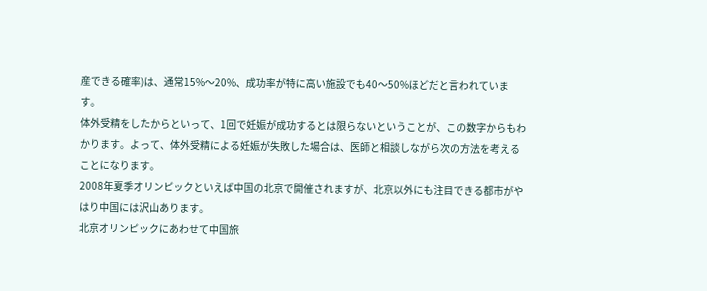産できる確率)は、通常15%〜20%、成功率が特に高い施設でも40〜50%ほどだと言われています。
体外受精をしたからといって、1回で妊娠が成功するとは限らないということが、この数字からもわかります。よって、体外受精による妊娠が失敗した場合は、医師と相談しながら次の方法を考えることになります。
2008年夏季オリンピックといえば中国の北京で開催されますが、北京以外にも注目できる都市がやはり中国には沢山あります。
北京オリンピックにあわせて中国旅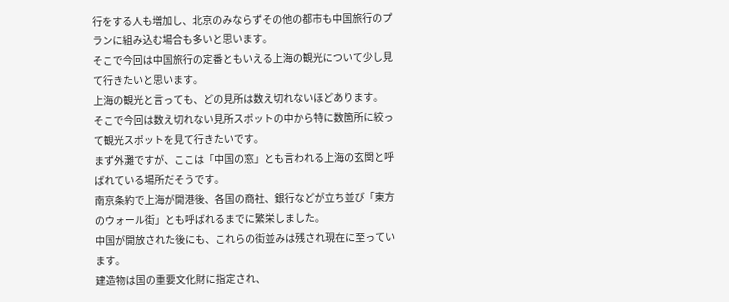行をする人も増加し、北京のみならずその他の都市も中国旅行のプランに組み込む場合も多いと思います。
そこで今回は中国旅行の定番ともいえる上海の観光について少し見て行きたいと思います。
上海の観光と言っても、どの見所は数え切れないほどあります。
そこで今回は数え切れない見所スポットの中から特に数箇所に絞って観光スポットを見て行きたいです。
まず外灘ですが、ここは「中国の窓」とも言われる上海の玄関と呼ばれている場所だそうです。
南京条約で上海が開港後、各国の商社、銀行などが立ち並び「東方のウォール街」とも呼ばれるまでに繁栄しました。
中国が開放された後にも、これらの街並みは残され現在に至っています。
建造物は国の重要文化財に指定され、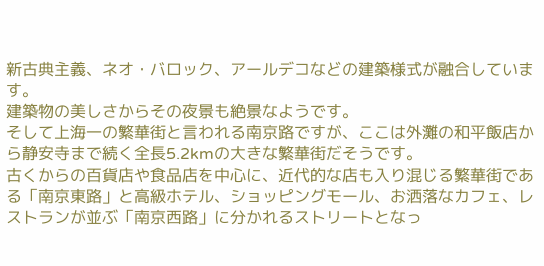新古典主義、ネオ・バロック、アールデコなどの建築様式が融合しています。
建築物の美しさからその夜景も絶景なようです。
そして上海一の繁華街と言われる南京路ですが、ここは外灘の和平飯店から静安寺まで続く全長5.2kmの大きな繁華街だそうです。
古くからの百貨店や食品店を中心に、近代的な店も入り混じる繁華街である「南京東路」と高級ホテル、ショッピングモール、お洒落なカフェ、レストランが並ぶ「南京西路」に分かれるストリートとなっ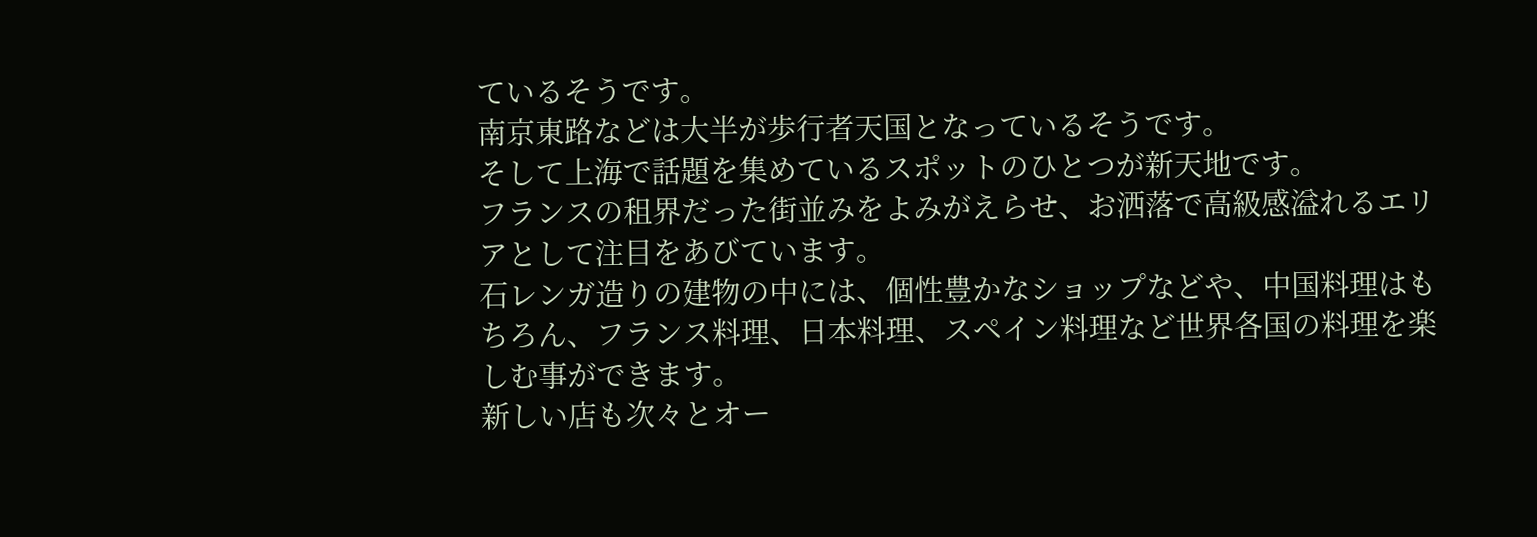ているそうです。
南京東路などは大半が歩行者天国となっているそうです。
そして上海で話題を集めているスポットのひとつが新天地です。
フランスの租界だった街並みをよみがえらせ、お洒落で高級感溢れるエリアとして注目をあびています。
石レンガ造りの建物の中には、個性豊かなショップなどや、中国料理はもちろん、フランス料理、日本料理、スペイン料理など世界各国の料理を楽しむ事ができます。
新しい店も次々とオー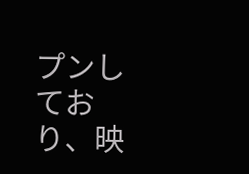プンしており、映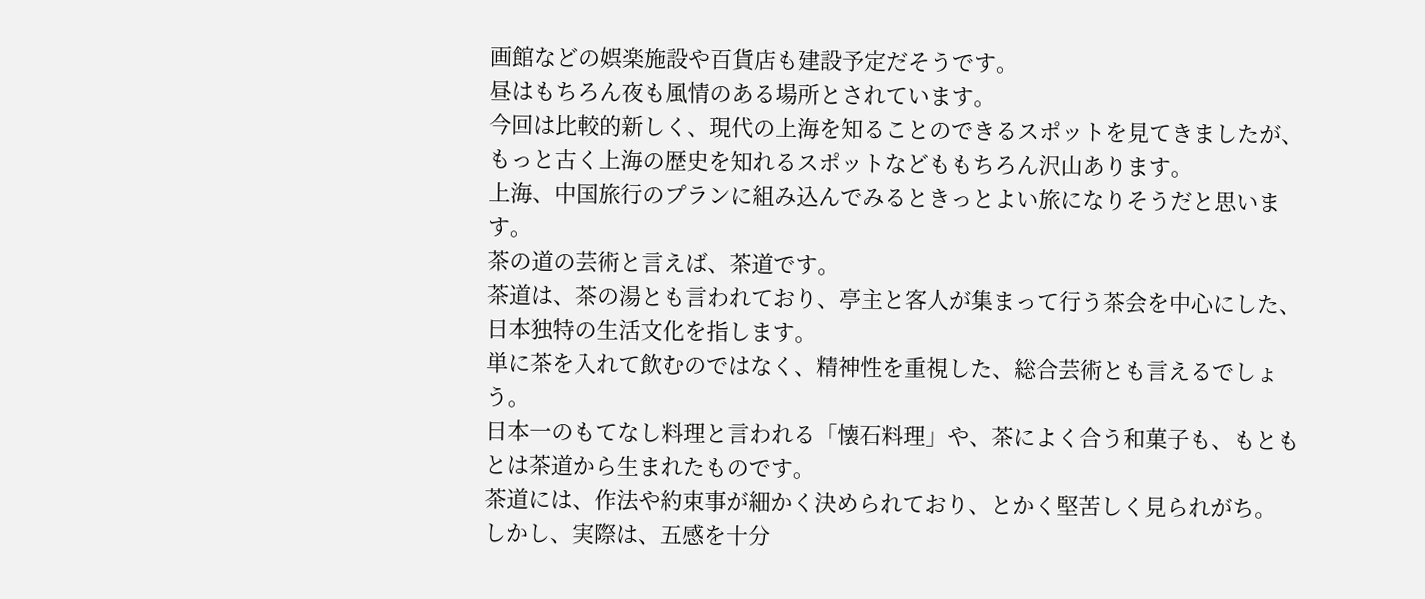画館などの娯楽施設や百貨店も建設予定だそうです。
昼はもちろん夜も風情のある場所とされています。
今回は比較的新しく、現代の上海を知ることのできるスポットを見てきましたが、もっと古く上海の歴史を知れるスポットなどももちろん沢山あります。
上海、中国旅行のプランに組み込んでみるときっとよい旅になりそうだと思います。
茶の道の芸術と言えば、茶道です。
茶道は、茶の湯とも言われており、亭主と客人が集まって行う茶会を中心にした、日本独特の生活文化を指します。
単に茶を入れて飲むのではなく、精神性を重視した、総合芸術とも言えるでしょう。
日本一のもてなし料理と言われる「懐石料理」や、茶によく合う和菓子も、もともとは茶道から生まれたものです。
茶道には、作法や約束事が細かく決められており、とかく堅苦しく見られがち。
しかし、実際は、五感を十分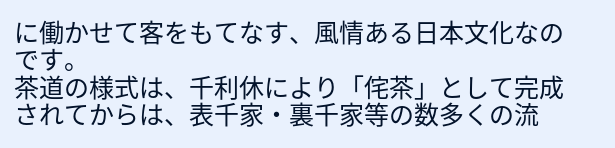に働かせて客をもてなす、風情ある日本文化なのです。
茶道の様式は、千利休により「侘茶」として完成されてからは、表千家・裏千家等の数多くの流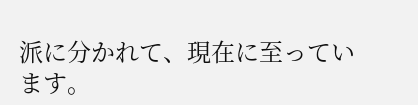派に分かれて、現在に至っています。